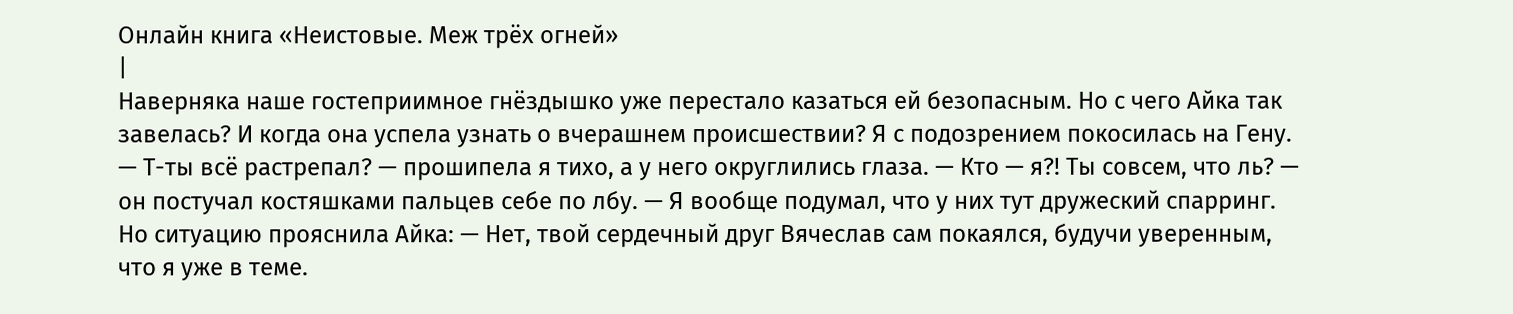Онлайн книга «Неистовые. Меж трёх огней»
|
Наверняка наше гостеприимное гнёздышко уже перестало казаться ей безопасным. Но с чего Айка так завелась? И когда она успела узнать о вчерашнем происшествии? Я с подозрением покосилась на Гену. — Т-ты всё растрепал? — прошипела я тихо, а у него округлились глаза. — Кто — я?! Ты совсем, что ль? — он постучал костяшками пальцев себе по лбу. — Я вообще подумал, что у них тут дружеский спарринг. Но ситуацию прояснила Айка: — Нет, твой сердечный друг Вячеслав сам покаялся, будучи уверенным, что я уже в теме.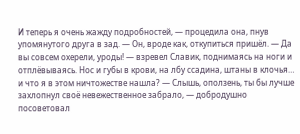И теперь я очень жажду подробностей, — процедила она, пнув упомянутого друга в зад. — Он, вроде как, откупиться пришёл. — Да вы совсем охерели, уроды! — взревел Славик, поднимаясь на ноги и отплёвываясь. Нос и губы в крови, на лбу ссадина, штаны в клочья… и что я в этом ничтожестве нашла? — Слышь, оползень, ты бы лучше захлопнул своё невежественное забрало, — добродушно посоветовал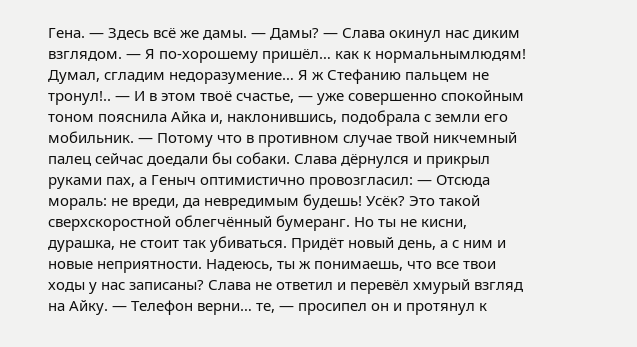Гена. — Здесь всё же дамы. — Дамы? — Слава окинул нас диким взглядом. — Я по-хорошему пришёл… как к нормальнымлюдям! Думал, сгладим недоразумение… Я ж Стефанию пальцем не тронул!.. — И в этом твоё счастье, — уже совершенно спокойным тоном пояснила Айка и, наклонившись, подобрала с земли его мобильник. — Потому что в противном случае твой никчемный палец сейчас доедали бы собаки. Слава дёрнулся и прикрыл руками пах, а Геныч оптимистично провозгласил: — Отсюда мораль: не вреди, да невредимым будешь! Усёк? Это такой сверхскоростной облегчённый бумеранг. Но ты не кисни, дурашка, не стоит так убиваться. Придёт новый день, а с ним и новые неприятности. Надеюсь, ты ж понимаешь, что все твои ходы у нас записаны? Слава не ответил и перевёл хмурый взгляд на Айку. — Телефон верни… те, — просипел он и протянул к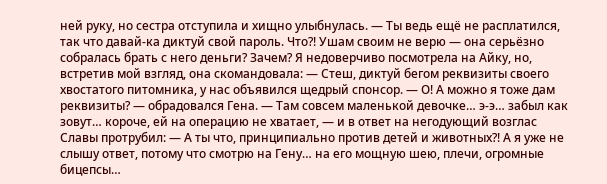ней руку, но сестра отступила и хищно улыбнулась. — Ты ведь ещё не расплатился, так что давай-ка диктуй свой пароль. Что?! Ушам своим не верю — она серьёзно собралась брать с него деньги? Зачем? Я недоверчиво посмотрела на Айку, но, встретив мой взгляд, она скомандовала: — Стеш, диктуй бегом реквизиты своего хвостатого питомника, у нас объявился щедрый спонсор. — О! А можно я тоже дам реквизиты? — обрадовался Гена. — Там совсем маленькой девочке… э-э… забыл как зовут… короче, ей на операцию не хватает, — и в ответ на негодующий возглас Славы протрубил: — А ты что, принципиально против детей и животных?! А я уже не слышу ответ, потому что смотрю на Гену… на его мощную шею, плечи, огромные бицепсы…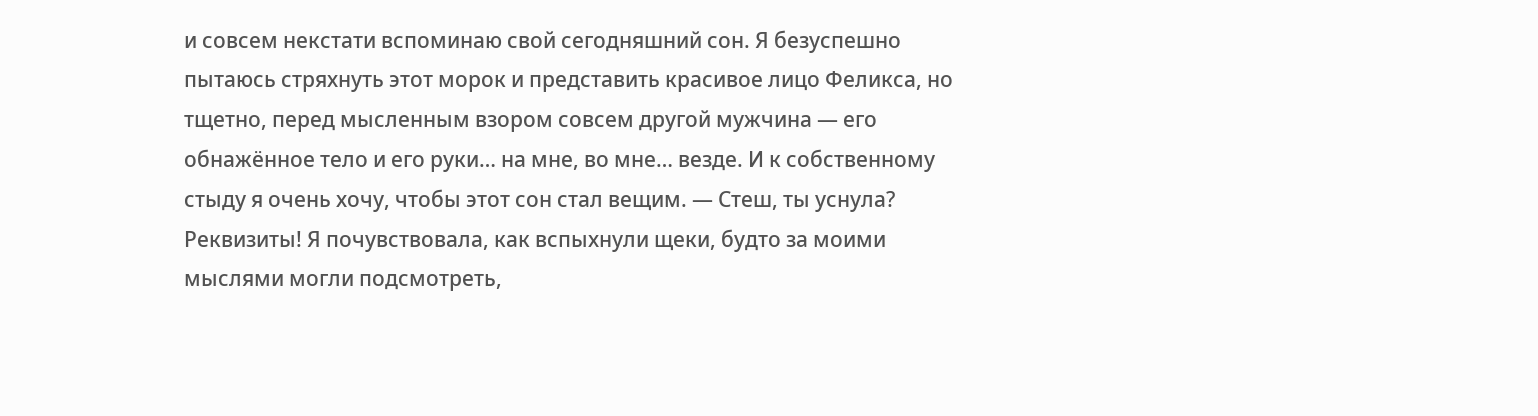и совсем некстати вспоминаю свой сегодняшний сон. Я безуспешно пытаюсь стряхнуть этот морок и представить красивое лицо Феликса, но тщетно, перед мысленным взором совсем другой мужчина — его обнажённое тело и его руки… на мне, во мне… везде. И к собственному стыду я очень хочу, чтобы этот сон стал вещим. — Стеш, ты уснула? Реквизиты! Я почувствовала, как вспыхнули щеки, будто за моими мыслями могли подсмотреть,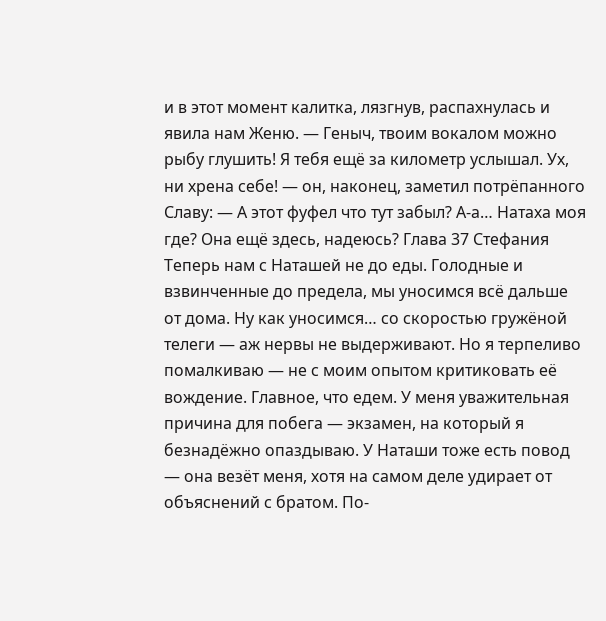и в этот момент калитка, лязгнув, распахнулась и явила нам Женю. — Геныч, твоим вокалом можно рыбу глушить! Я тебя ещё за километр услышал. Ух, ни хрена себе! — он, наконец, заметил потрёпанного Славу: — А этот фуфел что тут забыл? А-а… Натаха моя где? Она ещё здесь, надеюсь? Глава 37 Стефания Теперь нам с Наташей не до еды. Голодные и взвинченные до предела, мы уносимся всё дальше от дома. Ну как уносимся… со скоростью гружёной телеги — аж нервы не выдерживают. Но я терпеливо помалкиваю — не с моим опытом критиковать её вождение. Главное, что едем. У меня уважительная причина для побега — экзамен, на который я безнадёжно опаздываю. У Наташи тоже есть повод — она везёт меня, хотя на самом деле удирает от объяснений с братом. По-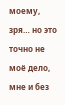моему, зря… но это точно не моё дело, мне и без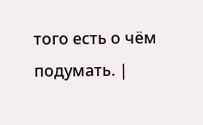того есть о чём подумать. |